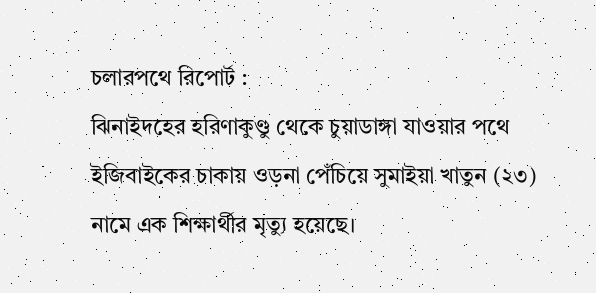চলারপথে রিপোর্ট :
ঝিনাইদহের হরিণাকুণ্ডু থেকে চুয়াডাঙ্গা যাওয়ার পথে ইজিবাইকের চাকায় ওড়না পেঁচিয়ে সুমাইয়া খাতুন (২৩) নামে এক শিক্ষার্থীর মৃত্যু হয়েছে।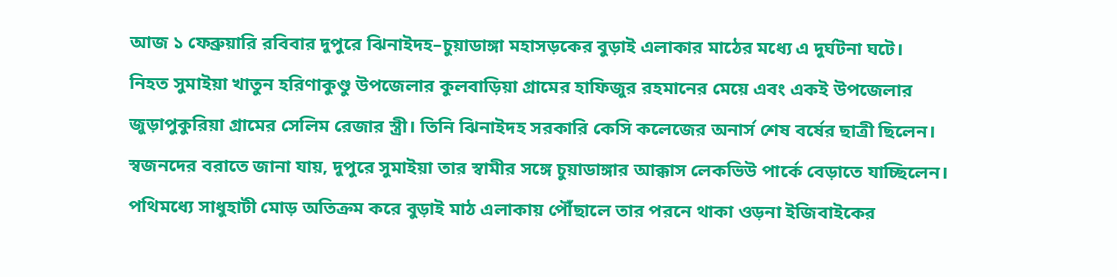আজ ১ ফেব্রুয়ারি রবিবার দুপুরে ঝিনাইদহ–চুয়াডাঙ্গা মহাসড়কের বুড়াই এলাকার মাঠের মধ্যে এ দুর্ঘটনা ঘটে।
নিহত সুমাইয়া খাতুন হরিণাকুণ্ডু উপজেলার কুলবাড়িয়া গ্রামের হাফিজুর রহমানের মেয়ে এবং একই উপজেলার জুড়াপুকুরিয়া গ্রামের সেলিম রেজার স্ত্রী। তিনি ঝিনাইদহ সরকারি কেসি কলেজের অনার্স শেষ বর্ষের ছাত্রী ছিলেন।
স্বজনদের বরাতে জানা যায়, দুপুরে সুমাইয়া তার স্বামীর সঙ্গে চুয়াডাঙ্গার আক্কাস লেকভিউ পার্কে বেড়াতে যাচ্ছিলেন। পথিমধ্যে সাধুহাটী মোড় অতিক্রম করে বুড়াই মাঠ এলাকায় পৌঁছালে তার পরনে থাকা ওড়না ইজিবাইকের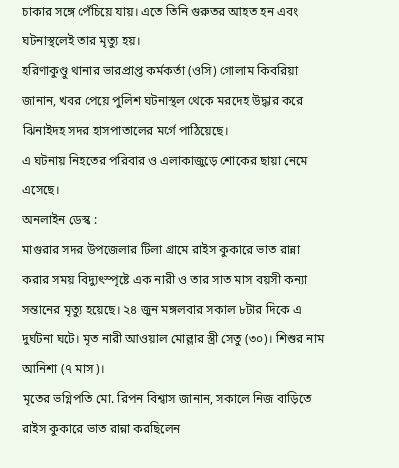চাকার সঙ্গে পেঁচিয়ে যায়। এতে তিনি গুরুতর আহত হন এবং ঘটনাস্থলেই তার মৃত্যু হয়।
হরিণাকুণ্ডু থানার ভারপ্রাপ্ত কর্মকর্তা (ওসি) গোলাম কিবরিয়া জানান, খবর পেয়ে পুলিশ ঘটনাস্থল থেকে মরদেহ উদ্ধার করে ঝিনাইদহ সদর হাসপাতালের মর্গে পাঠিয়েছে।
এ ঘটনায় নিহতের পরিবার ও এলাকাজুড়ে শোকের ছায়া নেমে এসেছে।
অনলাইন ডেস্ক :
মাগুরার সদর উপজেলার টিলা গ্রামে রাইস কুকারে ভাত রান্না করার সময় বিদ্যুৎস্পৃষ্টে এক নারী ও তার সাত মাস বয়সী কন্যা সন্তানের মৃত্যু হয়েছে। ২৪ জুন মঙ্গলবার সকাল ৮টার দিকে এ দুর্ঘটনা ঘটে। মৃত নারী আওয়াল মোল্লার স্ত্রী সেতু (৩০)। শিশুর নাম আনিশা (৭ মাস)।
মৃতের ভগ্নিপতি মো. রিপন বিশ্বাস জানান, সকালে নিজ বাড়িতে রাইস কুকারে ভাত রান্না করছিলেন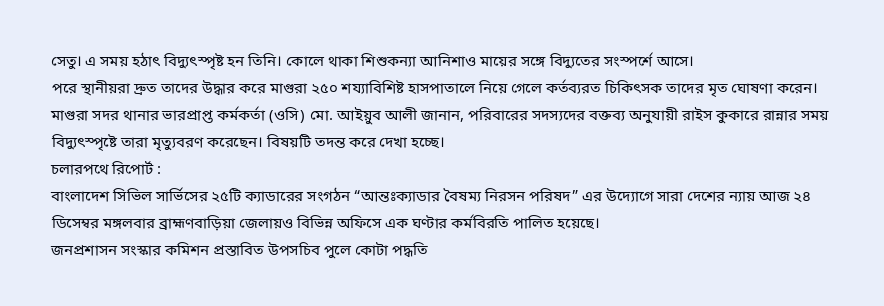সেতু। এ সময় হঠাৎ বিদ্যুৎস্পৃষ্ট হন তিনি। কোলে থাকা শিশুকন্যা আনিশাও মায়ের সঙ্গে বিদ্যুতের সংস্পর্শে আসে।
পরে স্থানীয়রা দ্রুত তাদের উদ্ধার করে মাগুরা ২৫০ শয্যাবিশিষ্ট হাসপাতালে নিয়ে গেলে কর্তব্যরত চিকিৎসক তাদের মৃত ঘোষণা করেন।
মাগুরা সদর থানার ভারপ্রাপ্ত কর্মকর্তা (ওসি) মো. আইয়ুব আলী জানান, পরিবারের সদস্যদের বক্তব্য অনুযায়ী রাইস কুকারে রান্নার সময় বিদ্যুৎস্পৃষ্টে তারা মৃত্যুবরণ করেছেন। বিষয়টি তদন্ত করে দেখা হচ্ছে।
চলারপথে রিপোর্ট :
বাংলাদেশ সিভিল সার্ভিসের ২৫টি ক্যাডারের সংগঠন “আন্তঃক্যাডার বৈষম্য নিরসন পরিষদ” এর উদ্যোগে সারা দেশের ন্যায় আজ ২৪ ডিসেম্বর মঙ্গলবার ব্রাহ্মণবাড়িয়া জেলায়ও বিভিন্ন অফিসে এক ঘণ্টার কর্মবিরতি পালিত হয়েছে।
জনপ্রশাসন সংস্কার কমিশন প্রস্তাবিত উপসচিব পুলে কোটা পদ্ধতি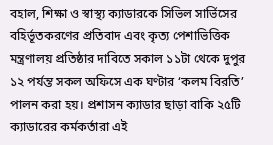বহাল, শিক্ষা ও স্বাস্থ্য ক্যাডারকে সিভিল সার্ভিসের বহির্ভূতকরণের প্রতিবাদ এবং কৃত্য পেশাভিত্তিক মন্ত্রণালয় প্রতিষ্ঠার দাবিতে সকাল ১১টা থেকে দুপুর ১২ পর্যন্ত সকল অফিসে এক ঘণ্টার ‘কলম বিরতি’ পালন করা হয়। প্রশাসন ক্যাডার ছাড়া বাকি ২৫টি ক্যাডারের কর্মকর্তারা এই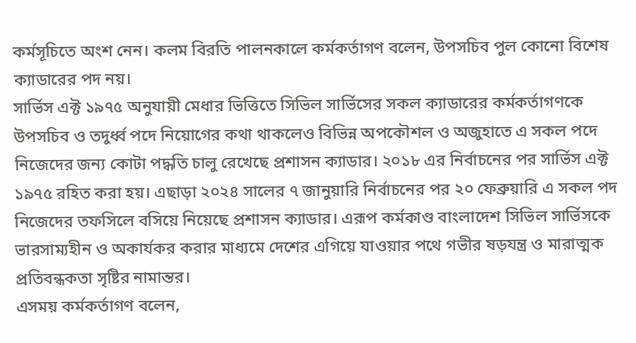কর্মসূচিতে অংশ নেন। কলম বিরতি পালনকালে কর্মকর্তাগণ বলেন, উপসচিব পুল কোনো বিশেষ ক্যাডারের পদ নয়।
সার্ভিস এক্ট ১৯৭৫ অনুযায়ী মেধার ভিত্তিতে সিভিল সার্ভিসের সকল ক্যাডারের কর্মকর্তাগণকে উপসচিব ও তদুর্ধ্ব পদে নিয়োগের কথা থাকলেও বিভিন্ন অপকৌশল ও অজুহাতে এ সকল পদে নিজেদের জন্য কোটা পদ্ধতি চালু রেখেছে প্রশাসন ক্যাডার। ২০১৮ এর নির্বাচনের পর সার্ভিস এক্ট ১৯৭৫ রহিত করা হয়। এছাড়া ২০২৪ সালের ৭ জানুয়ারি নির্বাচনের পর ২০ ফেব্রুয়ারি এ সকল পদ নিজেদের তফসিলে বসিয়ে নিয়েছে প্রশাসন ক্যাডার। এরূপ কর্মকাণ্ড বাংলাদেশ সিভিল সার্ভিসকে ভারসাম্যহীন ও অকার্যকর করার মাধ্যমে দেশের এগিয়ে যাওয়ার পথে গভীর ষড়যন্ত্র ও মারাত্মক প্রতিবন্ধকতা সৃষ্টির নামান্তর।
এসময় কর্মকর্তাগণ বলেন,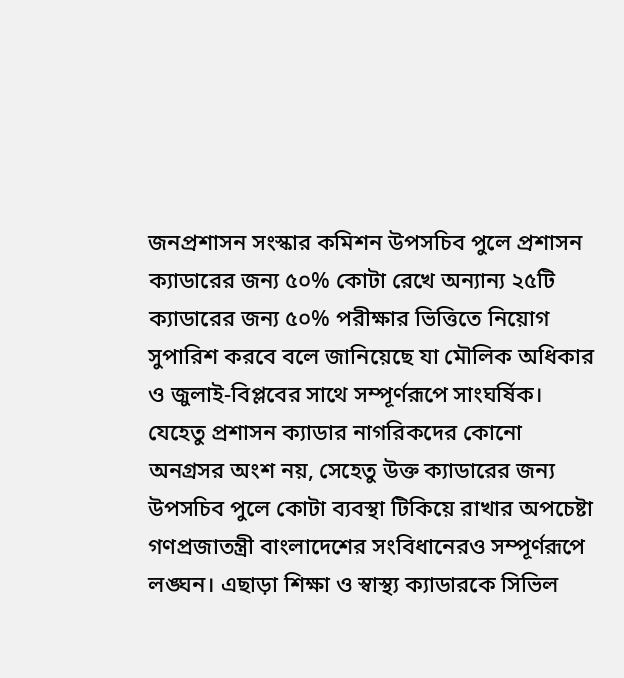জনপ্রশাসন সংস্কার কমিশন উপসচিব পুলে প্রশাসন ক্যাডারের জন্য ৫০% কোটা রেখে অন্যান্য ২৫টি ক্যাডারের জন্য ৫০% পরীক্ষার ভিত্তিতে নিয়োগ সুপারিশ করবে বলে জানিয়েছে যা মৌলিক অধিকার ও জুলাই-বিপ্লবের সাথে সম্পূর্ণরূপে সাংঘর্ষিক। যেহেতু প্রশাসন ক্যাডার নাগরিকদের কোনো অনগ্রসর অংশ নয়, সেহেতু উক্ত ক্যাডারের জন্য উপসচিব পুলে কোটা ব্যবস্থা টিকিয়ে রাখার অপচেষ্টা গণপ্রজাতন্ত্রী বাংলাদেশের সংবিধানেরও সম্পূর্ণরূপে লঙ্ঘন। এছাড়া শিক্ষা ও স্বাস্থ্য ক্যাডারকে সিভিল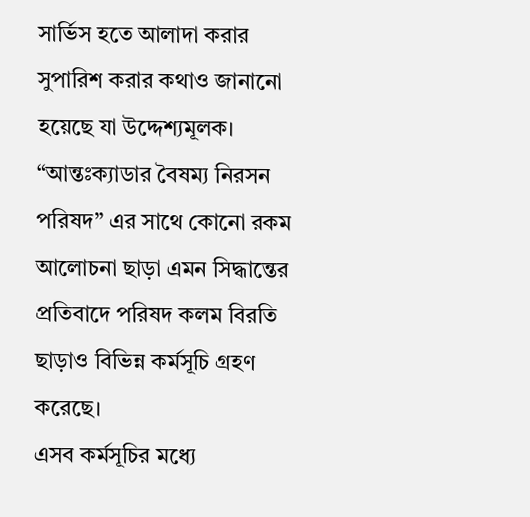সার্ভিস হতে আলাদা করার সুপারিশ করার কথাও জানানো হয়েছে যা উদ্দেশ্যমূলক। “আন্তঃক্যাডার বৈষম্য নিরসন পরিষদ” এর সাথে কোনো রকম আলোচনা ছাড়া এমন সিদ্ধান্তের প্রতিবাদে পরিষদ কলম বিরতি ছাড়াও বিভিন্ন কর্মসূচি গ্রহণ করেছে।
এসব কর্মসূচির মধ্যে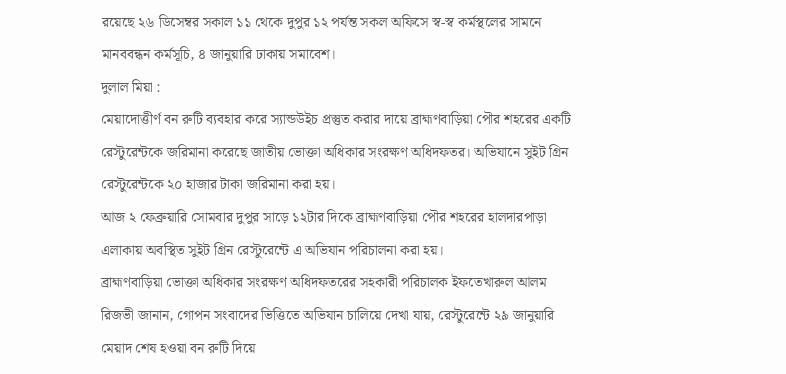রয়েছে ২৬ ডিসেম্বর সকাল ১১ থেকে দুপুর ১২ পর্যন্ত সকল অফিসে স্ব-স্ব কর্মস্থলের সামনে মানববন্ধন কর্মসূচি, ৪ জানুয়ারি ঢাকায় সমাবেশ।
দুলাল মিয়া :
মেয়াদোত্তীর্ণ বন রুটি ব্যবহার করে স্যান্ডউইচ প্রস্তুত করার দায়ে ব্রাহ্মণবাড়িয়া পৌর শহরের একটি রেস্টুরেন্টকে জরিমানা করেছে জাতীয় ভোক্তা অধিকার সংরক্ষণ অধিদফতর। অভিযানে সুইট গ্রিন রেস্টুরেন্টকে ২০ হাজার টাকা জরিমানা করা হয়।
আজ ২ ফেব্রুয়ারি সোমবার দুপুর সাড়ে ১২টার দিকে ব্রাহ্মণবাড়িয়া পৌর শহরের হালদারপাড়া এলাকায় অবস্থিত সুইট গ্রিন রেস্টুরেন্টে এ অভিযান পরিচালনা করা হয়।
ব্রাহ্মণবাড়িয়া ভোক্তা অধিকার সংরক্ষণ অধিদফতরের সহকারী পরিচালক ইফতেখারুল আলম রিজভী জানান, গোপন সংবাদের ভিত্তিতে অভিযান চালিয়ে দেখা যায়, রেস্টুরেন্টে ২৯ জানুয়ারি মেয়াদ শেষ হওয়া বন রুটি দিয়ে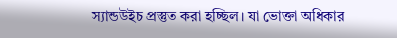স্যান্ডউইচ প্রস্তুত করা হচ্ছিল। যা ভোক্তা অধিকার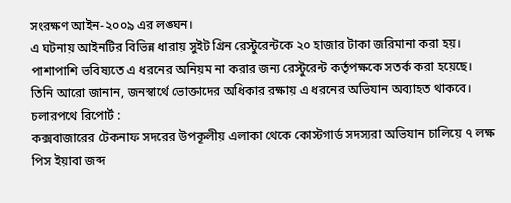সংরক্ষণ আইন-২০০৯ এর লঙ্ঘন।
এ ঘটনায় আইনটির বিভিন্ন ধারায় সুইট গ্রিন রেস্টুরেন্টকে ২০ হাজার টাকা জরিমানা করা হয়। পাশাপাশি ভবিষ্যতে এ ধরনের অনিয়ম না করার জন্য রেস্টুরেন্ট কর্তৃপক্ষকে সতর্ক করা হয়েছে।
তিনি আরো জানান, জনস্বার্থে ভোক্তাদের অধিকার রক্ষায় এ ধরনের অভিযান অব্যাহত থাকবে।
চলারপথে রিপোর্ট :
কক্সবাজারের টেকনাফ সদরের উপকূলীয় এলাকা থেকে কোস্টগার্ড সদস্যরা অভিযান চালিয়ে ৭ লক্ষ পিস ইয়াবা জব্দ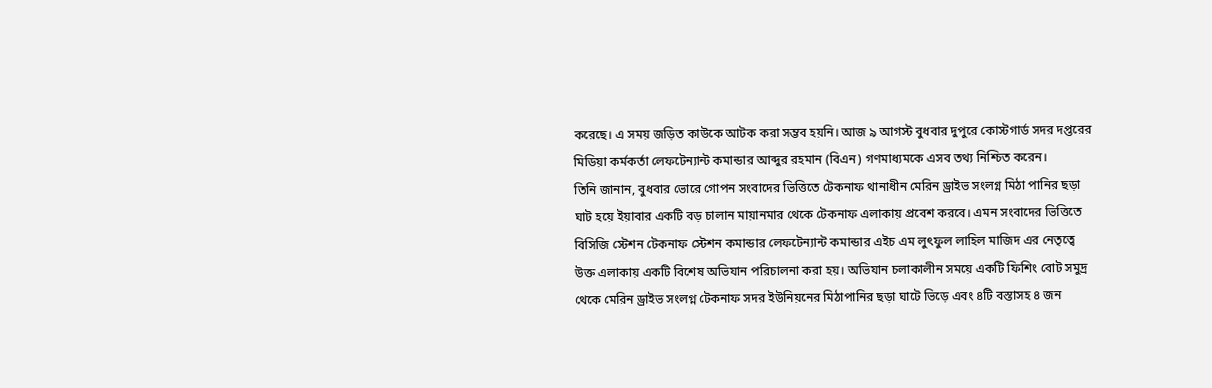করেছে। এ সময় জড়িত কাউকে আটক করা সম্ভব হয়নি। আজ ৯ আগস্ট বুধবার দুপুরে কোস্টগার্ড সদর দপ্তরের মিডিয়া কর্মকর্তা লেফটেন্যান্ট কমান্ডার আব্দুর রহমান (বিএন) গণমাধ্যমকে এসব তথ্য নিশ্চিত করেন।
তিনি জানান, বুধবার ভোরে গোপন সংবাদের ভিত্তিতে টেকনাফ থানাধীন মেরিন ড্রাইভ সংলগ্ন মিঠা পানির ছড়া ঘাট হয়ে ইয়াবার একটি বড় চালান মায়ানমার থেকে টেকনাফ এলাকায় প্রবেশ করবে। এমন সংবাদের ভিত্তিতে বিসিজি স্টেশন টেকনাফ স্টেশন কমান্ডার লেফটেন্যান্ট কমান্ডার এইচ এম লুৎফুল লাহিল মাজিদ এর নেতৃত্বে উক্ত এলাকায় একটি বিশেষ অভিযান পরিচালনা করা হয়। অভিযান চলাকালীন সময়ে একটি ফিশিং বোট সমুদ্র থেকে মেরিন ড্রাইভ সংলগ্ন টেকনাফ সদর ইউনিয়নের মিঠাপানির ছড়া ঘাটে ভিড়ে এবং ৪টি বস্তাসহ ৪ জন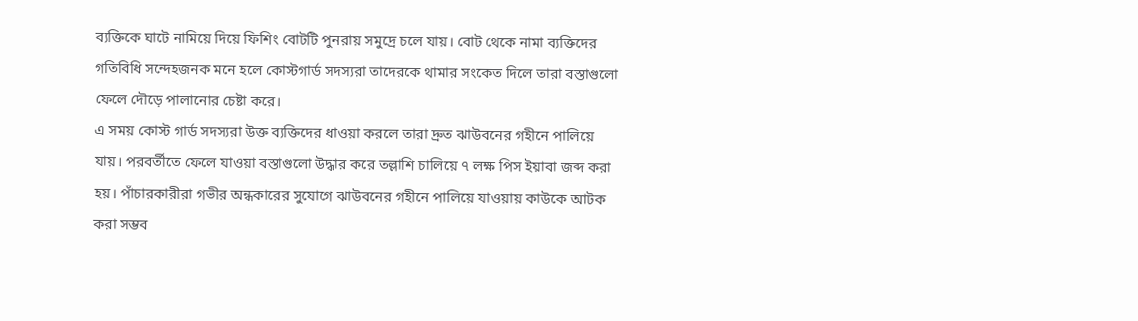ব্যক্তিকে ঘাটে নামিয়ে দিয়ে ফিশিং বোটটি পুনরায় সমুদ্রে চলে যায়। বোট থেকে নামা ব্যক্তিদের গতিবিধি সন্দেহজনক মনে হলে কোস্টগার্ড সদস্যরা তাদেরকে থামার সংকেত দিলে তারা বস্তাগুলো ফেলে দৌড়ে পালানোর চেষ্টা করে।
এ সময় কোস্ট গার্ড সদস্যরা উক্ত ব্যক্তিদের ধাওয়া করলে তারা দ্রুত ঝাউবনের গহীনে পালিয়ে যায়। পরবর্তীতে ফেলে যাওয়া বস্তাগুলো উদ্ধার করে তল্লাশি চালিয়ে ৭ লক্ষ পিস ইয়াবা জব্দ করা হয়। পাঁচারকারীরা গভীর অন্ধকারের সুযোগে ঝাউবনের গহীনে পালিয়ে যাওয়ায় কাউকে আটক করা সম্ভব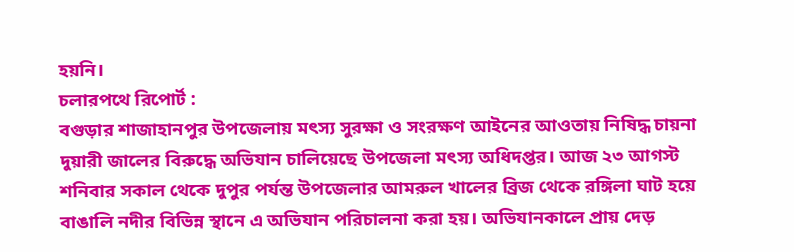হয়নি।
চলারপথে রিপোর্ট :
বগুড়ার শাজাহানপুর উপজেলায় মৎস্য সুরক্ষা ও সংরক্ষণ আইনের আওতায় নিষিদ্ধ চায়না দুয়ারী জালের বিরুদ্ধে অভিযান চালিয়েছে উপজেলা মৎস্য অধিদপ্তর। আজ ২৩ আগস্ট শনিবার সকাল থেকে দুপুর পর্যন্ত উপজেলার আমরুল খালের ব্রিজ থেকে রঙ্গিলা ঘাট হয়ে বাঙালি নদীর বিভিন্ন স্থানে এ অভিযান পরিচালনা করা হয়। অভিযানকালে প্রায় দেড়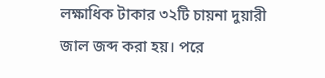লক্ষাধিক টাকার ৩২টি চায়না দুয়ারী জাল জব্দ করা হয়। পরে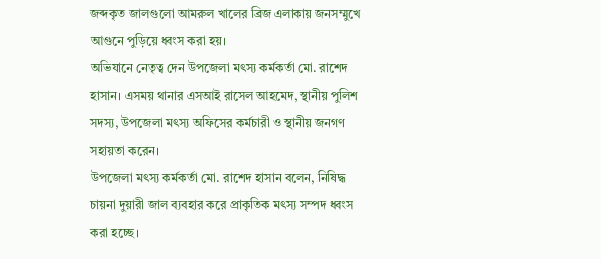জব্দকৃত জালগুলো আমরুল খালের ব্রিজ এলাকায় জনসম্মুখে আগুনে পুড়িয়ে ধ্বংস করা হয়।
অভিযানে নেতৃত্ব দেন উপজেলা মৎস্য কর্মকর্তা মো. রাশেদ হাসান। এসময় থানার এসআই রাসেল আহমেদ, স্থানীয় পুলিশ সদস্য, উপজেলা মৎস্য অফিসের কর্মচারী ও স্থানীয় জনগণ সহায়তা করেন।
উপজেলা মৎস্য কর্মকর্তা মো. রাশেদ হাসান বলেন, নিষিদ্ধ চায়না দুয়ারী জাল ব্যবহার করে প্রাকৃতিক মৎস্য সম্পদ ধ্বংস করা হচ্ছে।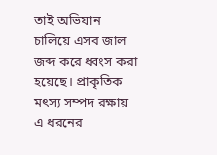তাই অভিযান চালিয়ে এসব জাল জব্দ করে ধ্বংস করা হয়েছে। প্রাকৃতিক মৎস্য সম্পদ রক্ষায় এ ধরনের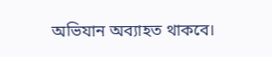অভিযান অব্যাহত থাকবে।